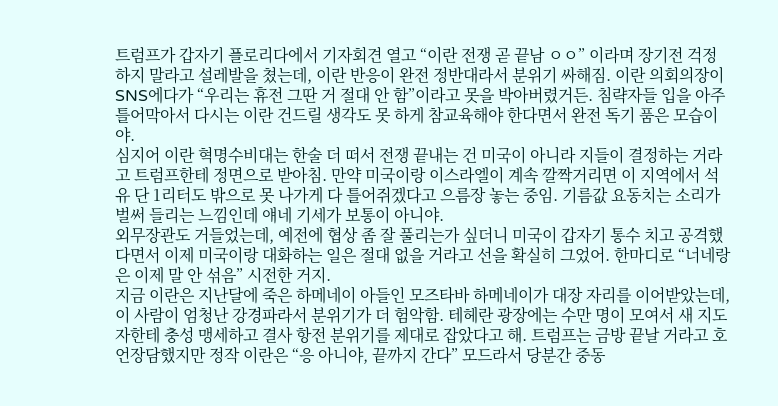트럼프가 갑자기 플로리다에서 기자회견 열고 “이란 전쟁 곧 끝남 ㅇㅇ” 이라며 장기전 걱정하지 말라고 설레발을 쳤는데, 이란 반응이 완전 정반대라서 분위기 싸해짐. 이란 의회의장이 SNS에다가 “우리는 휴전 그딴 거 절대 안 함”이라고 못을 박아버렸거든. 침략자들 입을 아주 틀어막아서 다시는 이란 건드릴 생각도 못 하게 참교육해야 한다면서 완전 독기 품은 모습이야.
심지어 이란 혁명수비대는 한술 더 떠서 전쟁 끝내는 건 미국이 아니라 지들이 결정하는 거라고 트럼프한테 정면으로 받아침. 만약 미국이랑 이스라엘이 계속 깔짝거리면 이 지역에서 석유 단 1리터도 밖으로 못 나가게 다 틀어쥐겠다고 으름장 놓는 중임. 기름값 요동치는 소리가 벌써 들리는 느낌인데 얘네 기세가 보통이 아니야.
외무장관도 거들었는데, 예전에 협상 좀 잘 풀리는가 싶더니 미국이 갑자기 통수 치고 공격했다면서 이제 미국이랑 대화하는 일은 절대 없을 거라고 선을 확실히 그었어. 한마디로 “너네랑은 이제 말 안 섞음” 시전한 거지.
지금 이란은 지난달에 죽은 하메네이 아들인 모즈타바 하메네이가 대장 자리를 이어받았는데, 이 사람이 엄청난 강경파라서 분위기가 더 험악함. 테헤란 광장에는 수만 명이 모여서 새 지도자한테 충성 맹세하고 결사 항전 분위기를 제대로 잡았다고 해. 트럼프는 금방 끝날 거라고 호언장담했지만 정작 이란은 “응 아니야, 끝까지 간다” 모드라서 당분간 중동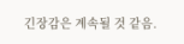긴장감은 계속될 것 같음.